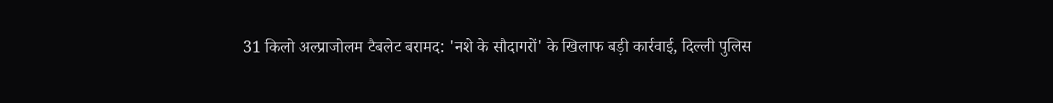31 किलो अल्प्राजोलम टैबलेट बरामद: 'नशे के सौदागरों' के खिलाफ बड़ी कार्रवाई, दिल्ली पुलिस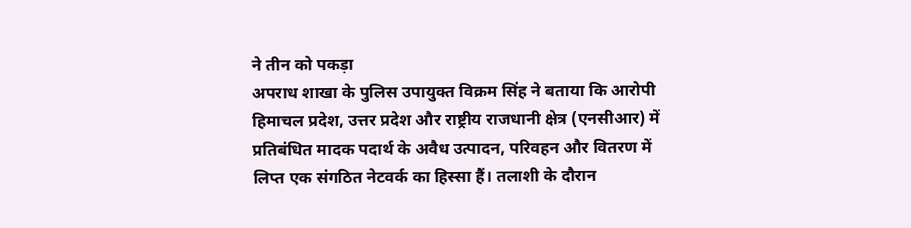ने तीन को पकड़ा
अपराध शाखा के पुलिस उपायुक्त विक्रम सिंह ने बताया कि आरोपी हिमाचल प्रदेश, उत्तर प्रदेश और राष्ट्रीय राजधानी क्षेत्र (एनसीआर) में प्रतिबंधित मादक पदार्थ के अवैध उत्पादन, परिवहन और वितरण में लिप्त एक संगठित नेटवर्क का हिस्सा हैं। तलाशी के दौरान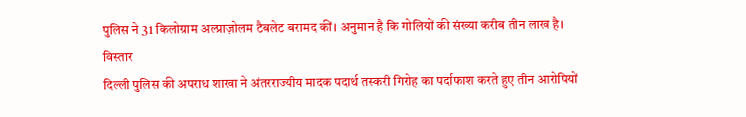पुलिस ने 31 किलोग्राम अल्प्राज़ोलम टैबलेट बरामद कीं। अनुमान है कि गोलियों की संख्या करीब तीन लाख है।
विस्तार
दिल्ली पुलिस की अपराध शाखा ने अंतरराज्यीय मादक पदार्थ तस्करी गिरोह का पर्दाफाश करते हुए तीन आरोपियों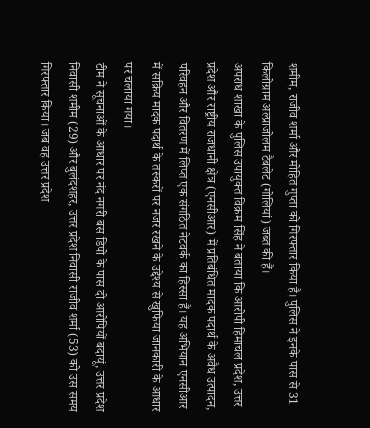शमीम, राजीव शर्मा और मोहित गुप्ता को गिरफ्तार किया है। पुलिस ने इनके पास से 31 किलोग्राम अल्प्राजोलम टैबलेट (गोलियां) जब्त की हैं।
अपराध शाखा के पुलिस उपायुक्त विक्रम सिंह ने बताया कि आरोपी हिमाचल प्रदेश, उत्तर प्रदेश और राष्ट्रीय राजधानी क्षेत्र (एनसीआर) में प्रतिबंधित मादक पदार्थ के अवैध उत्पादन, परिवहन और वितरण में लिप्त एक संगठित नेटवर्क का हिस्सा हैं। यह अभियान एनसीआर में सक्रिय मादक पदार्थ के तस्करों पर नजर रखने के उद्देश्य से खुफिया जानकारी के आधार पर चलाया गया।
टीम ने सूचनाओं के आधार पर नंद नगरी बस डिपो के पास दो आरोपियों बदायूं, उत्तर प्रदेश निवासी शमीम (29) और बुलंदशहर, उत्तर प्रदेश निवासी राजीव शर्मा (53) को उस समय गिरफ्तार किया। जब वह उत्तर प्रदेश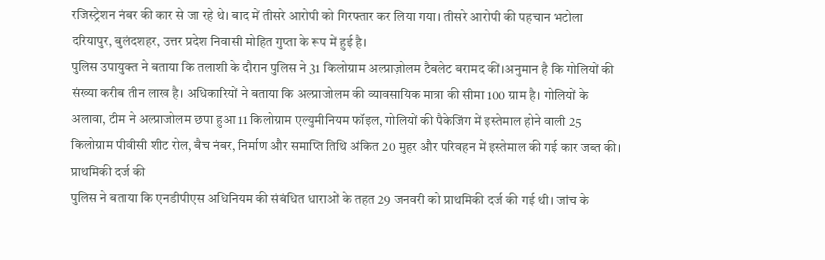रजिस्ट्रेशन नंबर की कार से जा रहे थे। बाद में तीसरे आरोपी को गिरफ्तार कर लिया गया। तीसरे आरोपी की पहचान भटोला दरियापुर, बुलंदशहर, उत्तर प्रदेश निवासी मोहित गुप्ता के रूप में हुई है।
पुलिस उपायुक्त ने बताया कि तलाशी के दौरान पुलिस ने 31 किलोग्राम अल्प्राज़ोलम टैबलेट बरामद कीं।अनुमान है कि गोलियों की संख्या करीब तीन लाख है। अधिकारियों ने बताया कि अल्प्राजोलम की व्यावसायिक मात्रा की सीमा 100 ग्राम है। गोलियों के अलावा, टीम ने अल्प्राजोलम छपा हुआ 11 किलोग्राम एल्युमीनियम फॉइल, गोलियों की पैकेजिंग में इस्तेमाल होने वाली 25 किलोग्राम पीवीसी शीट रोल, बैच नंबर, निर्माण और समाप्ति तिथि अंकित 20 मुहर और परिवहन में इस्तेमाल की गई कार जब्त की।
प्राथमिकी दर्ज की
पुलिस ने बताया कि एनडीपीएस अधिनियम की संबंधित धाराओं के तहत 29 जनवरी को प्राथमिकी दर्ज की गई थी। जांच के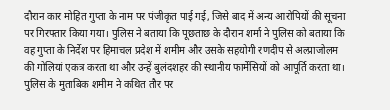दौरान कार मोहित गुप्ता के नाम पर पंजीकृत पाई गई, जिसे बाद में अन्य आरोपियों की सूचना पर गिरफ्तार किया गया। पुलिस ने बताया कि पूछताछ के दौरान शर्मा ने पुलिस को बताया कि वह गुप्ता के निर्देश पर हिमाचल प्रदेश में शमीम और उसके सहयोगी रणदीप से अल्प्राजोलम की गोलियां एकत्र करता था और उन्हें बुलंदशहर की स्थानीय फार्मेसियों को आपूर्ति करता था। पुलिस के मुताबिक शमीम ने कथित तौर पर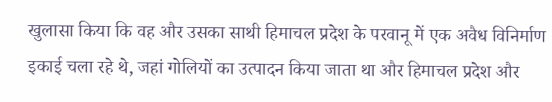खुलासा किया कि वह और उसका साथी हिमाचल प्रदेश के परवानू में एक अवैध विनिर्माण इकाई चला रहे थे, जहां गोलियों का उत्पादन किया जाता था और हिमाचल प्रदेश और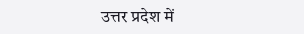उत्तर प्रदेश में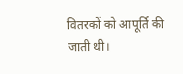वितरकों को आपूर्ति की जाती थी।